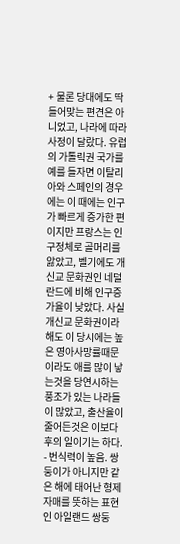+ 물론 당대에도 딱 들어맞는 편견은 아니었고, 나라에 따라 사정이 달랐다. 유럽의 가톨릭권 국가를 예를 들자면 이탈리아와 스페인의 경우에는 이 때에는 인구가 빠르게 증가한 편이지만 프랑스는 인구정체로 골머리를 앓았고, 벨기에도 개신교 문화권인 네덜란드에 비해 인구증가율이 낮았다. 사실 개신교 문화권이라해도 이 당시에는 높은 영아사망률때문이라도 애를 많이 낳는것을 당연시하는 풍조가 있는 나라들이 많았고, 출산율이 줄어든것은 이보다 후의 일이기는 하다.
- 번식력이 높음. 쌍둥이가 아니지만 같은 해에 태어난 형제자매를 뜻하는 표현인 아일랜드 쌍둥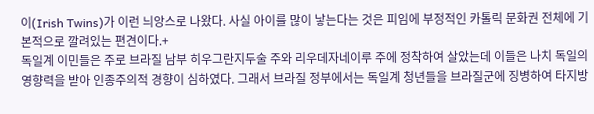이(Irish Twins)가 이런 늬앙스로 나왔다. 사실 아이를 많이 낳는다는 것은 피임에 부정적인 카톨릭 문화권 전체에 기본적으로 깔려있는 편견이다.+
독일계 이민들은 주로 브라질 남부 히우그란지두술 주와 리우데자네이루 주에 정착하여 살았는데 이들은 나치 독일의 영향력을 받아 인종주의적 경향이 심하였다. 그래서 브라질 정부에서는 독일계 청년들을 브라질군에 징병하여 타지방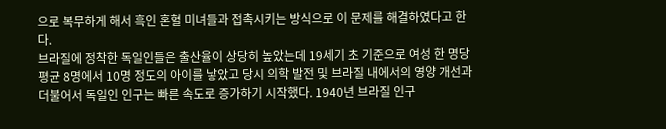으로 복무하게 해서 흑인 혼혈 미녀들과 접촉시키는 방식으로 이 문제를 해결하였다고 한다.
브라질에 정착한 독일인들은 출산율이 상당히 높았는데 19세기 초 기준으로 여성 한 명당 평균 8명에서 10명 정도의 아이를 낳았고 당시 의학 발전 및 브라질 내에서의 영양 개선과 더불어서 독일인 인구는 빠른 속도로 증가하기 시작했다. 1940년 브라질 인구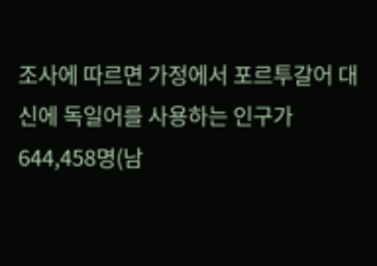조사에 따르면 가정에서 포르투갈어 대신에 독일어를 사용하는 인구가 644,458명(남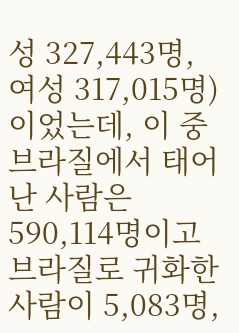성 327,443명, 여성 317,015명)이었는데, 이 중 브라질에서 태어난 사람은 590,114명이고 브라질로 귀화한 사람이 5,083명,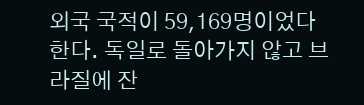외국 국적이 59,169명이었다 한다. 독일로 돌아가지 않고 브라질에 잔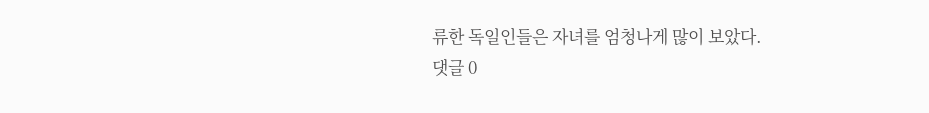류한 독일인들은 자녀를 엄청나게 많이 보았다.
댓글 0